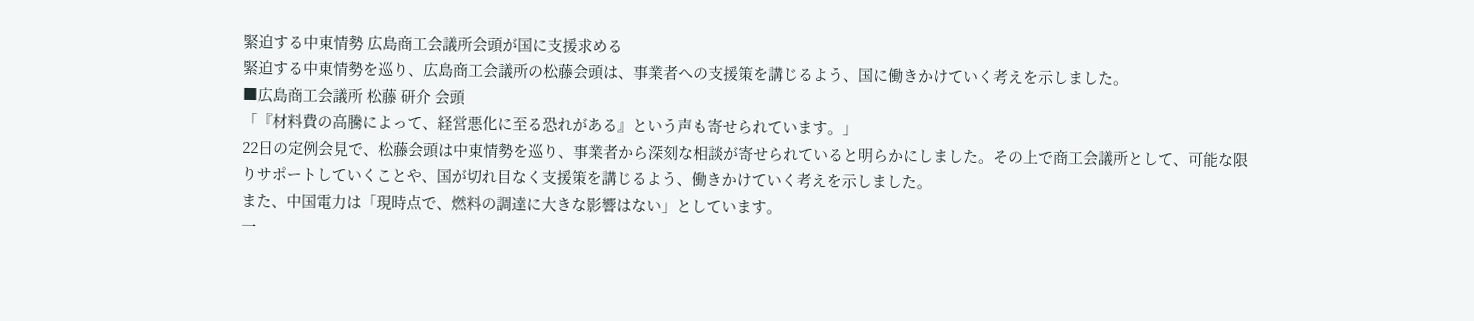緊迫する中東情勢 広島商工会議所会頭が国に支援求める
緊迫する中東情勢を巡り、広島商工会議所の松藤会頭は、事業者への支援策を講じるよう、国に働きかけていく考えを示しました。
■広島商工会議所 松藤 研介 会頭
「『材料費の高騰によって、経営悪化に至る恐れがある』という声も寄せられています。」
22日の定例会見で、松藤会頭は中東情勢を巡り、事業者から深刻な相談が寄せられていると明らかにしました。その上で商工会議所として、可能な限りサポートしていくことや、国が切れ目なく支援策を講じるよう、働きかけていく考えを示しました。
また、中国電力は「現時点で、燃料の調達に大きな影響はない」としています。
一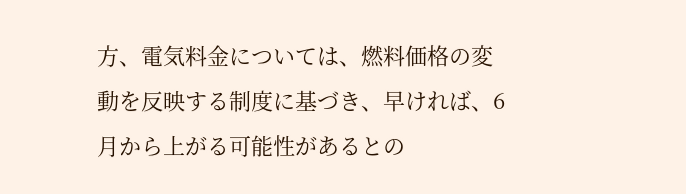方、電気料金については、燃料価格の変動を反映する制度に基づき、早ければ、6月から上がる可能性があるとの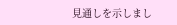見通しを示しまし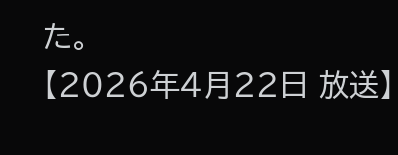た。
【2026年4月22日 放送】